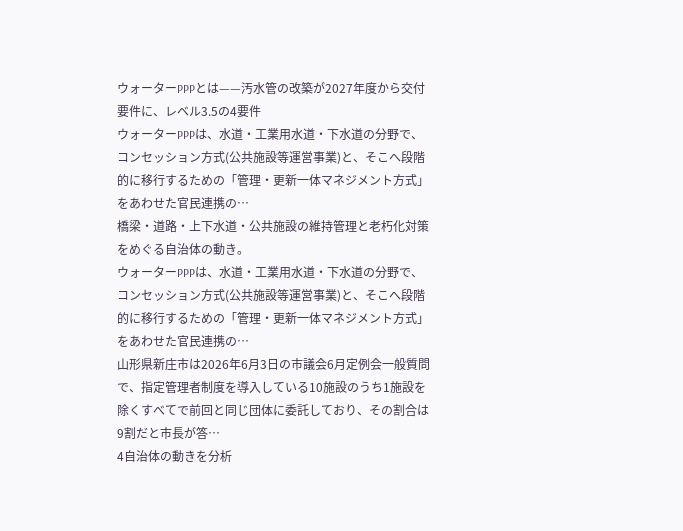ウォーターPPPとは——汚水管の改築が2027年度から交付要件に、レベル3.5の4要件
ウォーターPPPは、水道・工業用水道・下水道の分野で、コンセッション方式(公共施設等運営事業)と、そこへ段階的に移行するための「管理・更新一体マネジメント方式」をあわせた官民連携の…
橋梁・道路・上下水道・公共施設の維持管理と老朽化対策をめぐる自治体の動き。
ウォーターPPPは、水道・工業用水道・下水道の分野で、コンセッション方式(公共施設等運営事業)と、そこへ段階的に移行するための「管理・更新一体マネジメント方式」をあわせた官民連携の…
山形県新庄市は2026年6月3日の市議会6月定例会一般質問で、指定管理者制度を導入している10施設のうち1施設を除くすべてで前回と同じ団体に委託しており、その割合は9割だと市長が答…
4自治体の動きを分析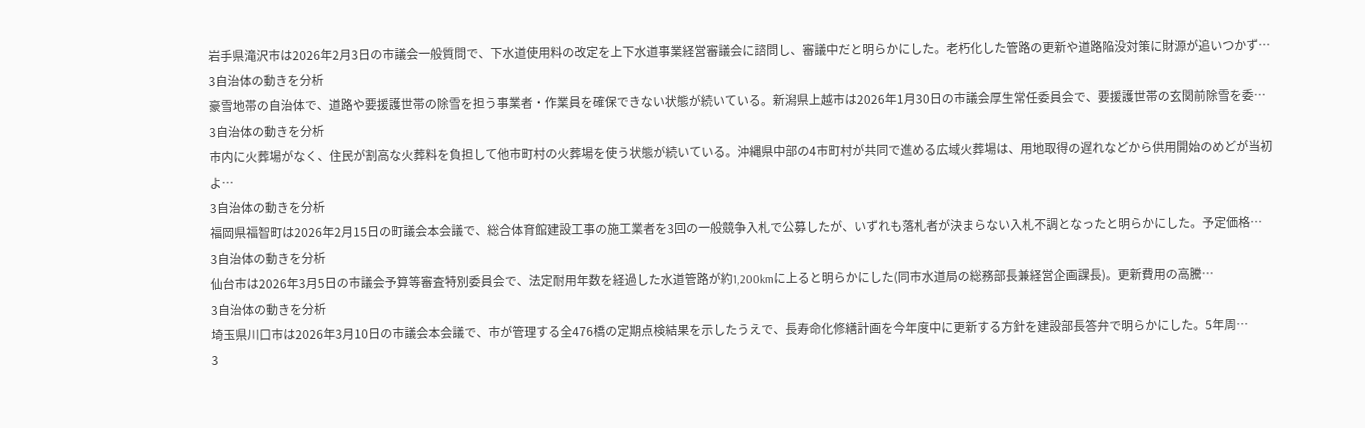岩手県滝沢市は2026年2月3日の市議会一般質問で、下水道使用料の改定を上下水道事業経営審議会に諮問し、審議中だと明らかにした。老朽化した管路の更新や道路陥没対策に財源が追いつかず…
3自治体の動きを分析
豪雪地帯の自治体で、道路や要援護世帯の除雪を担う事業者・作業員を確保できない状態が続いている。新潟県上越市は2026年1月30日の市議会厚生常任委員会で、要援護世帯の玄関前除雪を委…
3自治体の動きを分析
市内に火葬場がなく、住民が割高な火葬料を負担して他市町村の火葬場を使う状態が続いている。沖縄県中部の4市町村が共同で進める広域火葬場は、用地取得の遅れなどから供用開始のめどが当初よ…
3自治体の動きを分析
福岡県福智町は2026年2月15日の町議会本会議で、総合体育館建設工事の施工業者を3回の一般競争入札で公募したが、いずれも落札者が決まらない入札不調となったと明らかにした。予定価格…
3自治体の動きを分析
仙台市は2026年3月5日の市議会予算等審査特別委員会で、法定耐用年数を経過した水道管路が約1,200kmに上ると明らかにした(同市水道局の総務部長兼経営企画課長)。更新費用の高騰…
3自治体の動きを分析
埼玉県川口市は2026年3月10日の市議会本会議で、市が管理する全476橋の定期点検結果を示したうえで、長寿命化修繕計画を今年度中に更新する方針を建設部長答弁で明らかにした。5年周…
3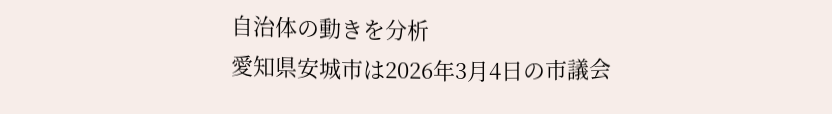自治体の動きを分析
愛知県安城市は2026年3月4日の市議会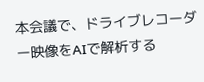本会議で、ドライブレコーダー映像をAIで解析する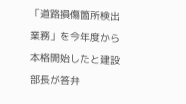「道路損傷箇所検出業務」を今年度から本格開始したと建設部長が答弁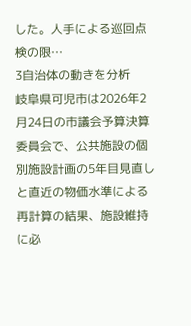した。人手による巡回点検の限…
3自治体の動きを分析
岐阜県可児市は2026年2月24日の市議会予算決算委員会で、公共施設の個別施設計画の5年目見直しと直近の物価水準による再計算の結果、施設維持に必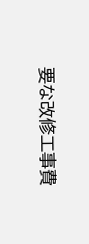要な改修工事費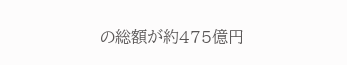の総額が約475億円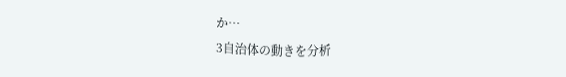か…
3自治体の動きを分析